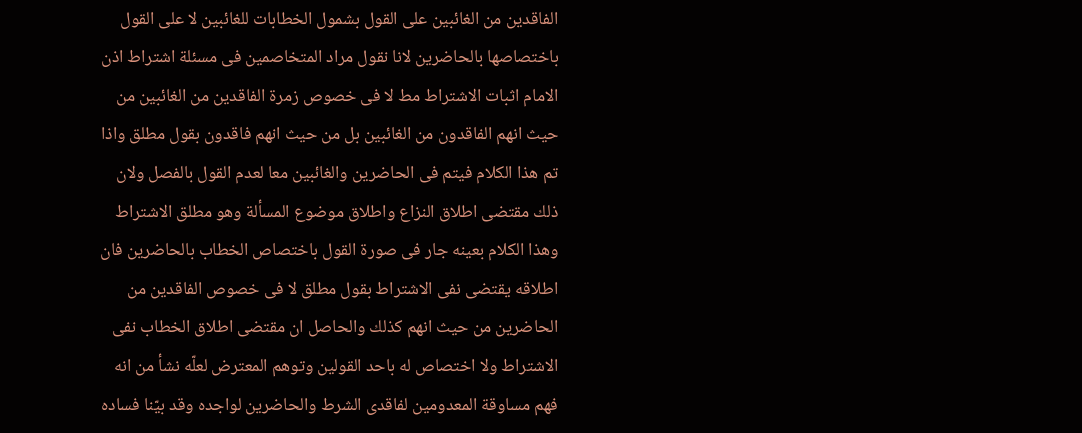الفاقدين من الغائبين على القول بشمول الخطابات للغائبين لا على القول باختصاصها بالحاضرين لانا نقول مراد المتخاصمين فى مسئلة اشتراط اذن الامام اثبات الاشتراط مط لا فى خصوص زمرة الفاقدين من الغائبين من حيث انهم الفاقدون من الغائبين بل من حيث انهم فاقدون بقول مطلق واذا تم هذا الكلام فيتم فى الحاضرين والغائبين معا لعدم القول بالفصل ولان ذلك مقتضى اطلاق النزاع واطلاق موضوع المسألة وهو مطلق الاشتراط وهذا الكلام بعينه جار فى صورة القول باختصاص الخطاب بالحاضرين فان اطلاقه يقتضى نفى الاشتراط بقول مطلق لا فى خصوص الفاقدين من الحاضرين من حيث انهم كذلك والحاصل ان مقتضى اطلاق الخطاب نفى الاشتراط ولا اختصاص له باحد القولين وتوهم المعترض لعلّه نشأ من انه فهم مساوقة المعدومين لفاقدى الشرط والحاضرين لواجده وقد بيّنا فساده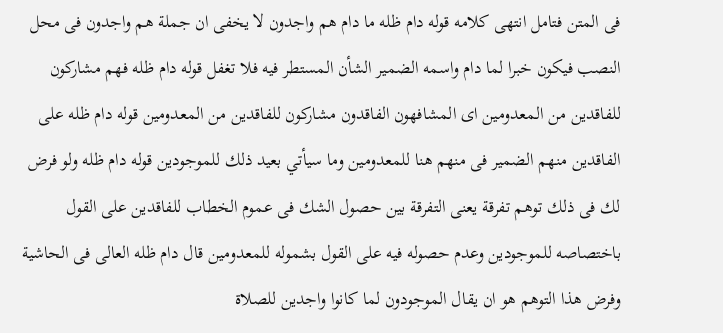فى المتن فتامل انتهى كلامه قوله دام ظله ما دام هم واجدون لا يخفى ان جملة هم واجدون فى محل النصب فيكون خبرا لما دام واسمه الضمير الشأن المستطر فيه فلا تغفل قوله دام ظله فهم مشاركون للفاقدين من المعدومين اى المشافهون الفاقدون مشاركون للفاقدين من المعدومين قوله دام ظله على الفاقدين منهم الضمير فى منهم هنا للمعدومين وما سيأتي بعيد ذلك للموجودين قوله دام ظله ولو فرض لك فى ذلك توهم تفرقة يعنى التفرقة بين حصول الشك فى عموم الخطاب للفاقدين على القول باختصاصه للموجودين وعدم حصوله فيه على القول بشموله للمعدومين قال دام ظله العالى فى الحاشية وفرض هذا التوهم هو ان يقال الموجودون لما كانوا واجدين للصلاة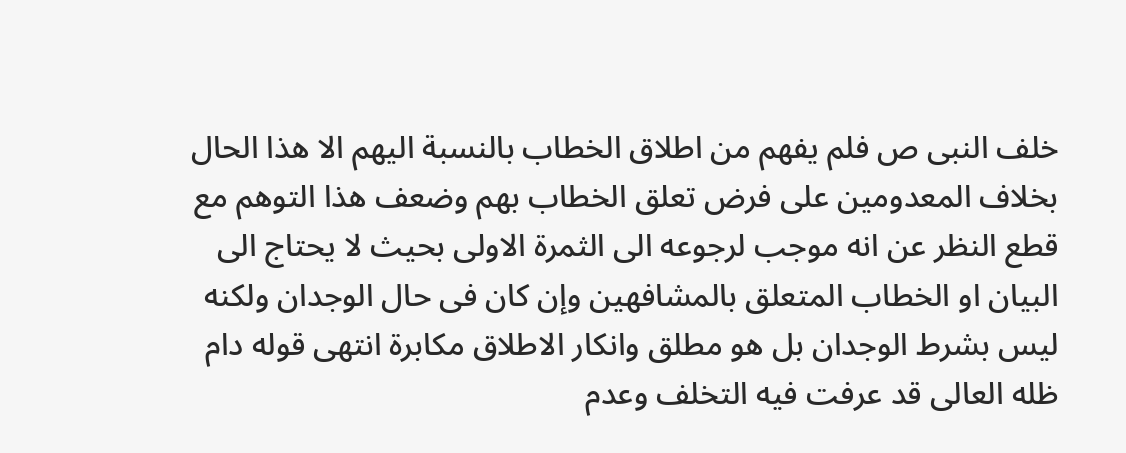خلف النبى ص فلم يفهم من اطلاق الخطاب بالنسبة اليهم الا هذا الحال بخلاف المعدومين على فرض تعلق الخطاب بهم وضعف هذا التوهم مع قطع النظر عن انه موجب لرجوعه الى الثمرة الاولى بحيث لا يحتاج الى البيان او الخطاب المتعلق بالمشافهين وإن كان فى حال الوجدان ولكنه ليس بشرط الوجدان بل هو مطلق وانكار الاطلاق مكابرة انتهى قوله دام ظله العالى قد عرفت فيه التخلف وعدم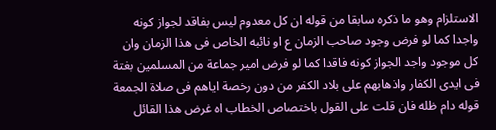الاستلزام وهو ما ذكره سابقا من قوله ان كل معدوم ليس بفاقد لجواز كونه واجدا كما لو فرض وجود صاحب الزمان ع او نائبه الخاص فى هذا الزمان وان كل موجود واجد الجواز كونه فاقدا كما لو فرض امير جماعة من المسلمين بغتة فى ايدى الكفار واذهابهم على بلاد الكفر من دون رخصة اياهم فى صلاة الجمعة قوله دام ظله فان قلت على القول باختصاص الخطاب اه غرض هذا القائل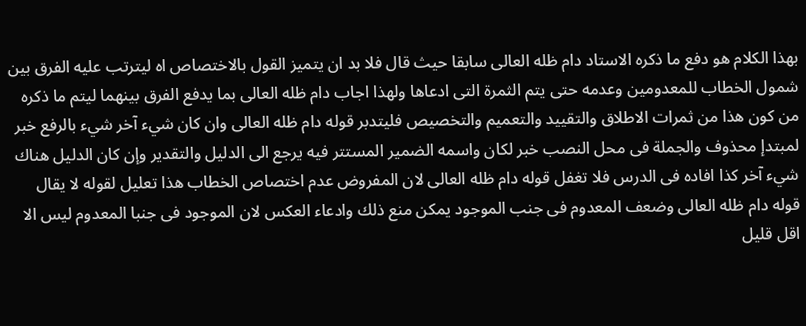بهذا الكلام هو دفع ما ذكره الاستاد دام ظله العالى سابقا حيث قال فلا بد ان يتميز القول بالاختصاص اه ليترتب عليه الفرق بين شمول الخطاب للمعدومين وعدمه حتى يتم الثمرة التى ادعاها ولهذا اجاب دام ظله العالى بما يدفع الفرق بينهما ليتم ما ذكره من كون هذا من ثمرات الاطلاق والتقييد والتعميم والتخصيص فليتدبر قوله دام ظله العالى وان كان شيء آخر شيء بالرفع خبر لمبتدإ محذوف والجملة فى محل النصب خبر لكان واسمه الضمير المستتر فيه يرجع الى الدليل والتقدير وإن كان الدليل هناك شيء آخر كذا افاده فى الدرس فلا تغفل قوله دام ظله العالى لان المفروض عدم اختصاص الخطاب هذا تعليل لقوله لا يقال قوله دام ظله العالى وضعف المعدوم فى جنب الموجود يمكن منع ذلك وادعاء العكس لان الموجود فى جنبا المعدوم ليس الا اقل قليل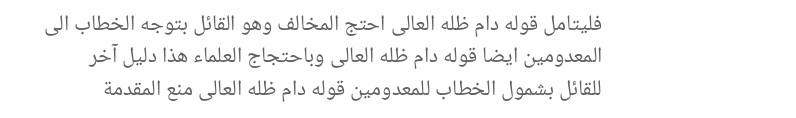فليتامل قوله دام ظله العالى احتج المخالف وهو القائل بتوجه الخطاب الى المعدومين ايضا قوله دام ظله العالى وباحتجاج العلماء هذا دليل آخر للقائل بشمول الخطاب للمعدومين قوله دام ظله العالى منع المقدمة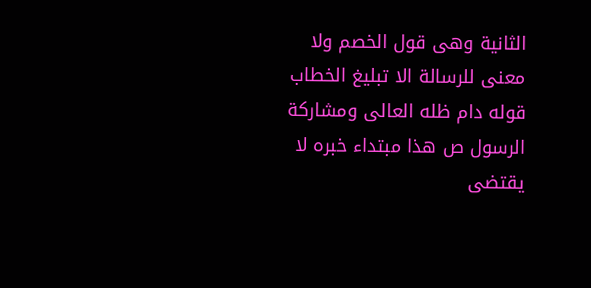الثانية وهى قول الخصم ولا معنى للرسالة الا تبليغ الخطاب قوله دام ظله العالى ومشاركة الرسول ص هذا مبتداء خبره لا يقتضى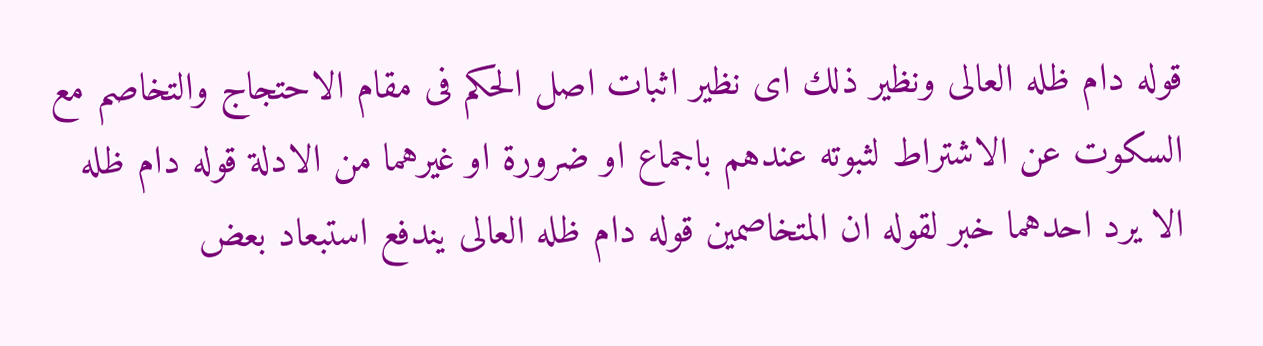قوله دام ظله العالى ونظير ذلك اى نظير اثبات اصل الحكم فى مقام الاحتجاج والتخاصم مع السكوت عن الاشتراط لثبوته عندهم باجماع او ضرورة او غيرهما من الادلة قوله دام ظله الا يرد احدهما خبر لقوله ان المتخاصمين قوله دام ظله العالى يندفع استبعاد بعض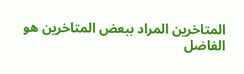المتاخرين المراد ببعض المتاخرين هو الفاضل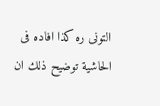التونى ره كذا افاده فى الحاشية توضيح ذلك ان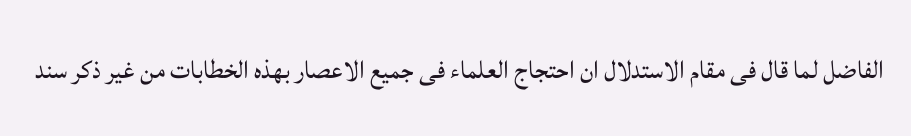الفاضل لما قال فى مقام الاستدلال ان احتجاج العلماء فى جميع الاعصار بهذه الخطابات من غير ذكر سند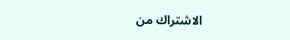الاشتراك من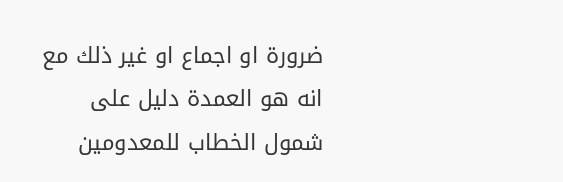ضرورة او اجماع او غير ذلك مع انه هو العمدة دليل على شمول الخطاب للمعدومين